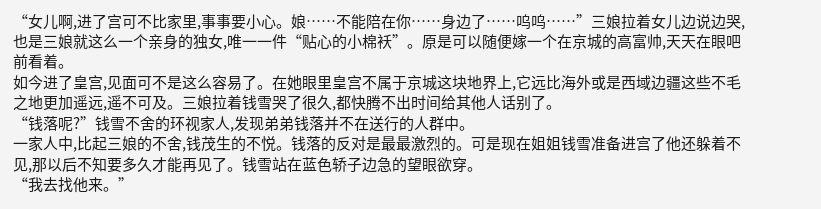“女儿啊,进了宫可不比家里,事事要小心。娘……不能陪在你……身边了……呜呜……”三娘拉着女儿边说边哭,也是三娘就这么一个亲身的独女,唯一一件“贴心的小棉袄”。原是可以随便嫁一个在京城的高富帅,天天在眼吧前看着。
如今进了皇宫,见面可不是这么容易了。在她眼里皇宫不属于京城这块地界上,它远比海外或是西域边疆这些不毛之地更加遥远,遥不可及。三娘拉着钱雪哭了很久,都快腾不出时间给其他人话别了。
“钱落呢?”钱雪不舍的环视家人,发现弟弟钱落并不在送行的人群中。
一家人中,比起三娘的不舍,钱茂生的不悦。钱落的反对是最最激烈的。可是现在姐姐钱雪准备进宫了他还躲着不见,那以后不知要多久才能再见了。钱雪站在蓝色轿子边急的望眼欲穿。
“我去找他来。”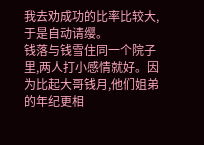我去劝成功的比率比较大,于是自动请缨。
钱落与钱雪住同一个院子里,两人打小感情就好。因为比起大哥钱月,他们姐弟的年纪更相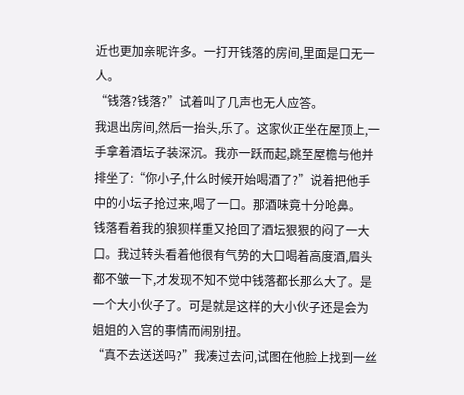近也更加亲昵许多。一打开钱落的房间,里面是口无一人。
“钱落?钱落?”试着叫了几声也无人应答。
我退出房间,然后一抬头,乐了。这家伙正坐在屋顶上,一手拿着酒坛子装深沉。我亦一跃而起,跳至屋檐与他并排坐了:“你小子,什么时候开始喝酒了?”说着把他手中的小坛子抢过来,喝了一口。那酒味竟十分呛鼻。
钱落看着我的狼狈样重又抢回了酒坛狠狠的闷了一大口。我过转头看着他很有气势的大口喝着高度酒,眉头都不皱一下,才发现不知不觉中钱落都长那么大了。是一个大小伙子了。可是就是这样的大小伙子还是会为姐姐的入宫的事情而闹别扭。
“真不去送送吗?”我凑过去问,试图在他脸上找到一丝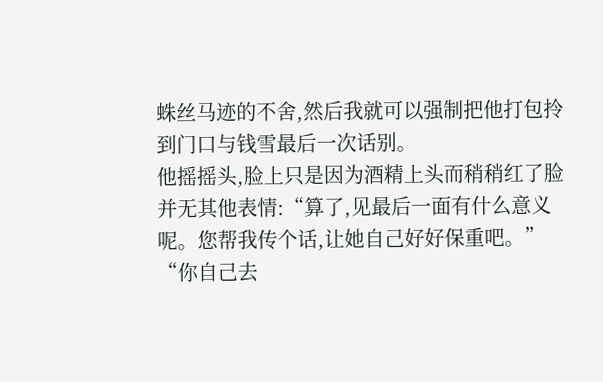蛛丝马迹的不舍,然后我就可以强制把他打包拎到门口与钱雪最后一次话别。
他摇摇头,脸上只是因为酒精上头而稍稍红了脸并无其他表情:“算了,见最后一面有什么意义呢。您帮我传个话,让她自己好好保重吧。”
“你自己去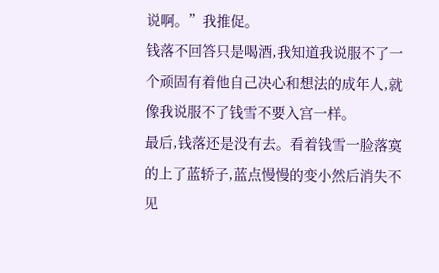说啊。”我推促。
钱落不回答只是喝酒,我知道我说服不了一个顽固有着他自己决心和想法的成年人,就像我说服不了钱雪不要入宫一样。
最后,钱落还是没有去。看着钱雪一脸落寞的上了蓝轿子,蓝点慢慢的变小然后消失不见